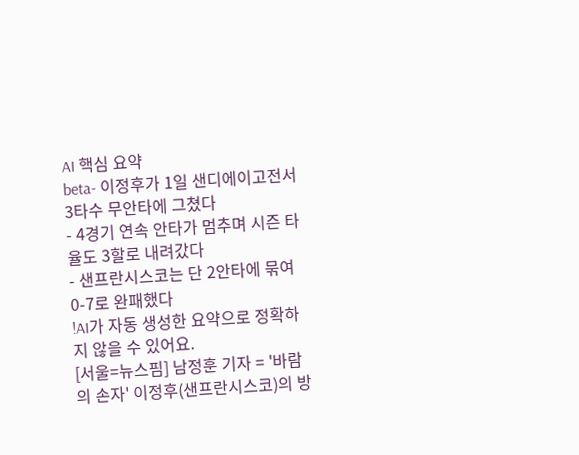AI 핵심 요약
beta- 이정후가 1일 샌디에이고전서 3타수 무안타에 그쳤다
- 4경기 연속 안타가 멈추며 시즌 타율도 3할로 내려갔다
- 샌프란시스코는 단 2안타에 묶여 0-7로 완패했다
!AI가 자동 생성한 요약으로 정확하지 않을 수 있어요.
[서울=뉴스핌] 남정훈 기자 = '바람의 손자' 이정후(샌프란시스코)의 방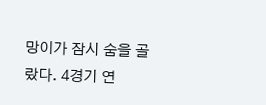망이가 잠시 숨을 골랐다. 4경기 연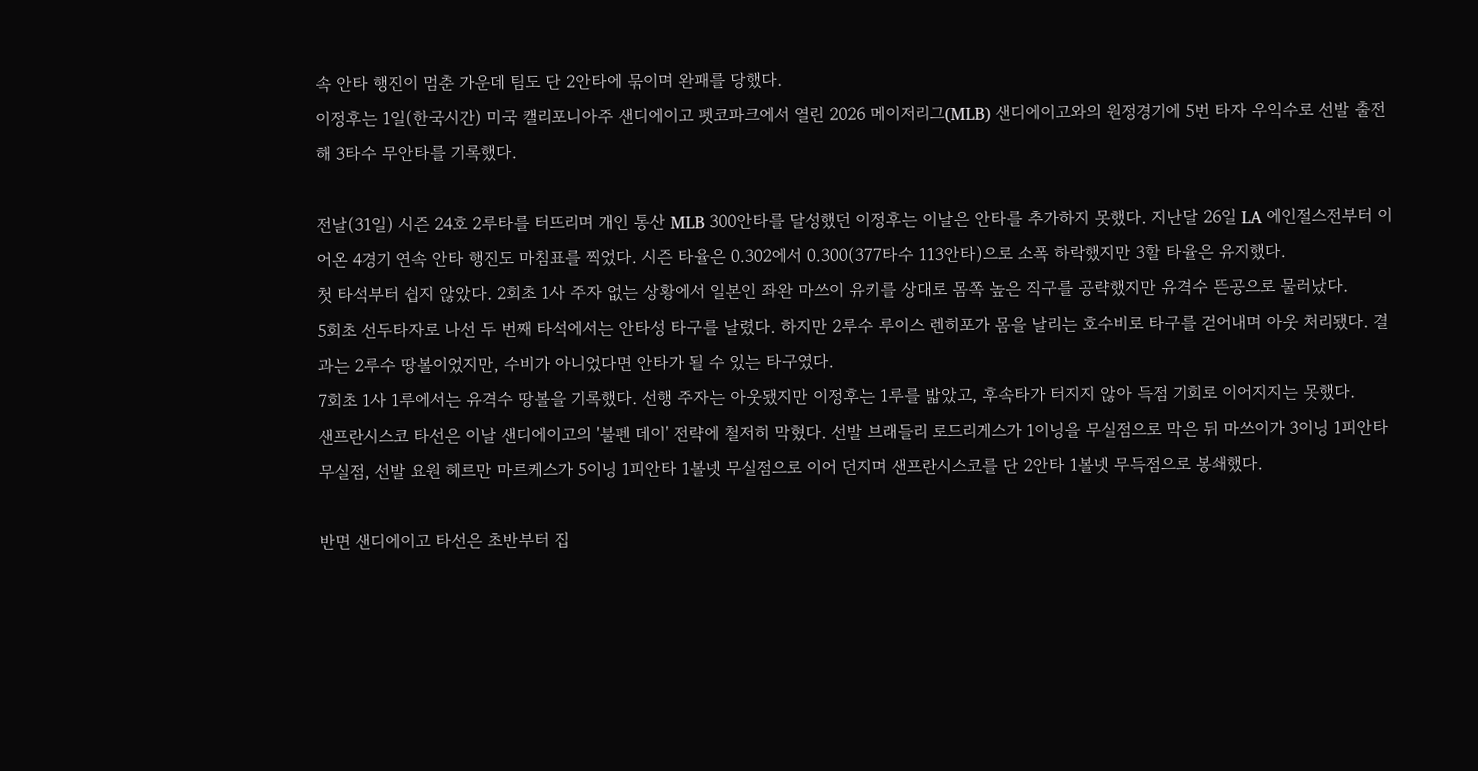속 안타 행진이 멈춘 가운데 팀도 단 2안타에 묶이며 완패를 당했다.
이정후는 1일(한국시간) 미국 캘리포니아주 샌디에이고 펫코파크에서 열린 2026 메이저리그(MLB) 샌디에이고와의 원정경기에 5번 타자 우익수로 선발 출전해 3타수 무안타를 기록했다.

전날(31일) 시즌 24호 2루타를 터뜨리며 개인 통산 MLB 300안타를 달성했던 이정후는 이날은 안타를 추가하지 못했다. 지난달 26일 LA 에인절스전부터 이어온 4경기 연속 안타 행진도 마침표를 찍었다. 시즌 타율은 0.302에서 0.300(377타수 113안타)으로 소폭 하락했지만 3할 타율은 유지했다.
첫 타석부터 쉽지 않았다. 2회초 1사 주자 없는 상황에서 일본인 좌완 마쓰이 유키를 상대로 몸쪽 높은 직구를 공략했지만 유격수 뜬공으로 물러났다.
5회초 선두타자로 나선 두 번째 타석에서는 안타성 타구를 날렸다. 하지만 2루수 루이스 렌히포가 몸을 날리는 호수비로 타구를 걷어내며 아웃 처리됐다. 결과는 2루수 땅볼이었지만, 수비가 아니었다면 안타가 될 수 있는 타구였다.
7회초 1사 1루에서는 유격수 땅볼을 기록했다. 선행 주자는 아웃됐지만 이정후는 1루를 밟았고, 후속타가 터지지 않아 득점 기회로 이어지지는 못했다.
샌프란시스코 타선은 이날 샌디에이고의 '불펜 데이' 전략에 철저히 막혔다. 선발 브래들리 로드리게스가 1이닝을 무실점으로 막은 뒤 마쓰이가 3이닝 1피안타 무실점, 선발 요원 헤르만 마르케스가 5이닝 1피안타 1볼넷 무실점으로 이어 던지며 샌프란시스코를 단 2안타 1볼넷 무득점으로 봉쇄했다.

반면 샌디에이고 타선은 초반부터 집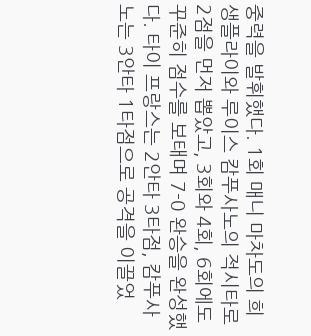중력을 발휘했다. 1회 매니 마차도의 희생플라이와 루이스 캄푸사노의 적시타로 2점을 먼저 뽑았고, 3회와 4회, 6회에도 꾸준히 점수를 보태며 7-0 완승을 완성했다. 타이 프랑스는 2안타 3타점, 캄푸사노는 3안타 1타점으로 공격을 이끌었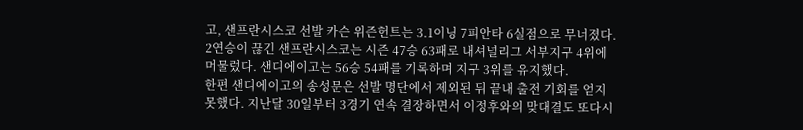고, 샌프란시스코 선발 카슨 위즌헌트는 3.1이닝 7피안타 6실점으로 무너졌다.
2연승이 끊긴 샌프란시스코는 시즌 47승 63패로 내셔널리그 서부지구 4위에 머물렀다. 샌디에이고는 56승 54패를 기록하며 지구 3위를 유지했다.
한편 샌디에이고의 송성문은 선발 명단에서 제외된 뒤 끝내 출전 기회를 얻지 못했다. 지난달 30일부터 3경기 연속 결장하면서 이정후와의 맞대결도 또다시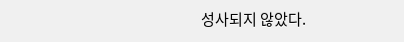성사되지 않았다.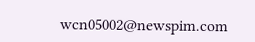wcn05002@newspim.com